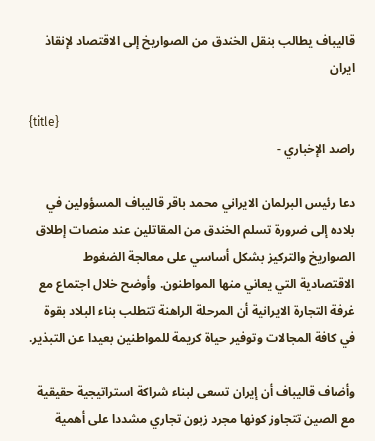قاليباف يطالب بنقل الخندق من الصواريخ إلى الاقتصاد لإنقاذ ايران

{title}
راصد الإخباري -

دعا رئيس البرلمان الايراني محمد باقر قاليباف المسؤولين في بلاده إلى ضرورة تسلم الخندق من المقاتلين عند منصات إطلاق الصواريخ والتركيز بشكل أساسي على معالجة الضغوط الاقتصادية التي يعاني منها المواطنون. وأوضح خلال اجتماع مع غرفة التجارة الايرانية أن المرحلة الراهنة تتطلب بناء البلاد بقوة في كافة المجالات وتوفير حياة كريمة للمواطنين بعيدا عن التبذير.

وأضاف قاليباف أن إيران تسعى لبناء شراكة استراتيجية حقيقية مع الصين تتجاوز كونها مجرد زبون تجاري مشددا على أهمية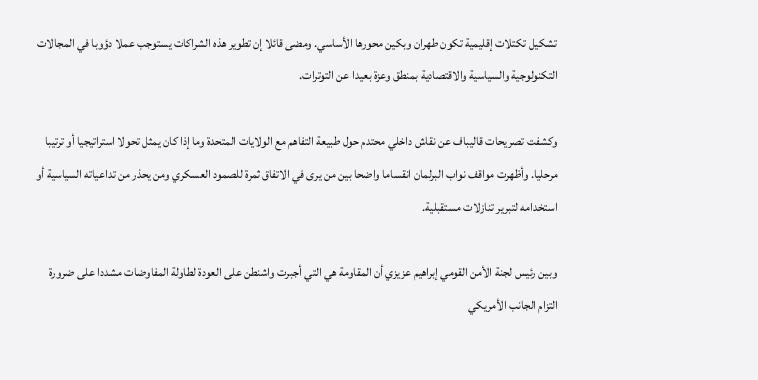تشكيل تكتلات إقليمية تكون طهران وبكين محورها الأساسي. ومضى قائلا إن تطوير هذه الشراكات يستوجب عملا دؤوبا في المجالات التكنولوجية والسياسية والاقتصادية بمنطق وعزة بعيدا عن التوترات.

وكشفت تصريحات قاليباف عن نقاش داخلي محتدم حول طبيعة التفاهم مع الولايات المتحدة وما إذا كان يمثل تحولا استراتيجيا أو ترتيبا مرحليا. وأظهرت مواقف نواب البرلمان انقساما واضحا بين من يرى في الاتفاق ثمرة للصمود العسكري ومن يحذر من تداعياته السياسية أو استخدامه لتبرير تنازلات مستقبلية.

وبين رئيس لجنة الأمن القومي إبراهيم عزيزي أن المقاومة هي التي أجبرت واشنطن على العودة لطاولة المفاوضات مشددا على ضرورة التزام الجانب الأمريكي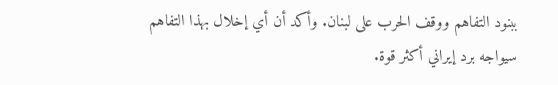ببنود التفاهم ووقف الحرب على لبنان. وأكد أن أي إخلال بهذا التفاهم سيواجه برد إيراني أكثر قوة.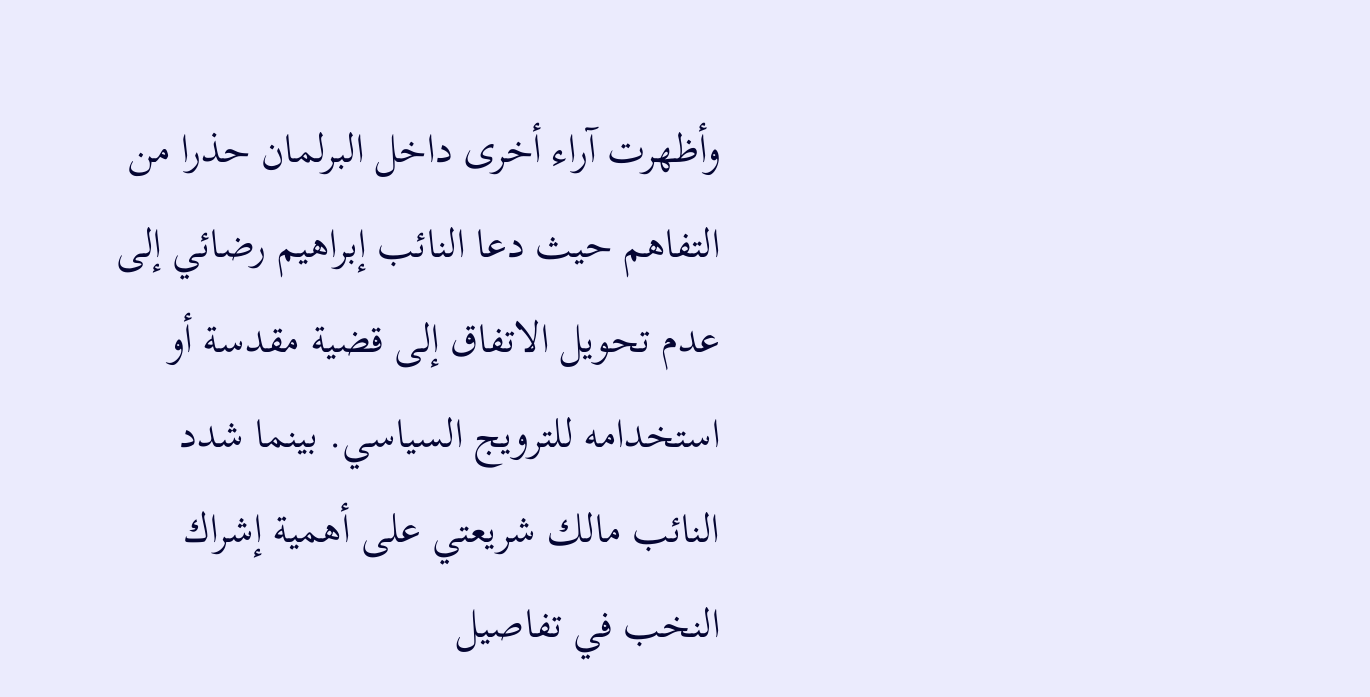وأظهرت آراء أخرى داخل البرلمان حذرا من التفاهم حيث دعا النائب إبراهيم رضائي إلى عدم تحويل الاتفاق إلى قضية مقدسة أو استخدامه للترويج السياسي. بينما شدد النائب مالك شريعتي على أهمية إشراك النخب في تفاصيل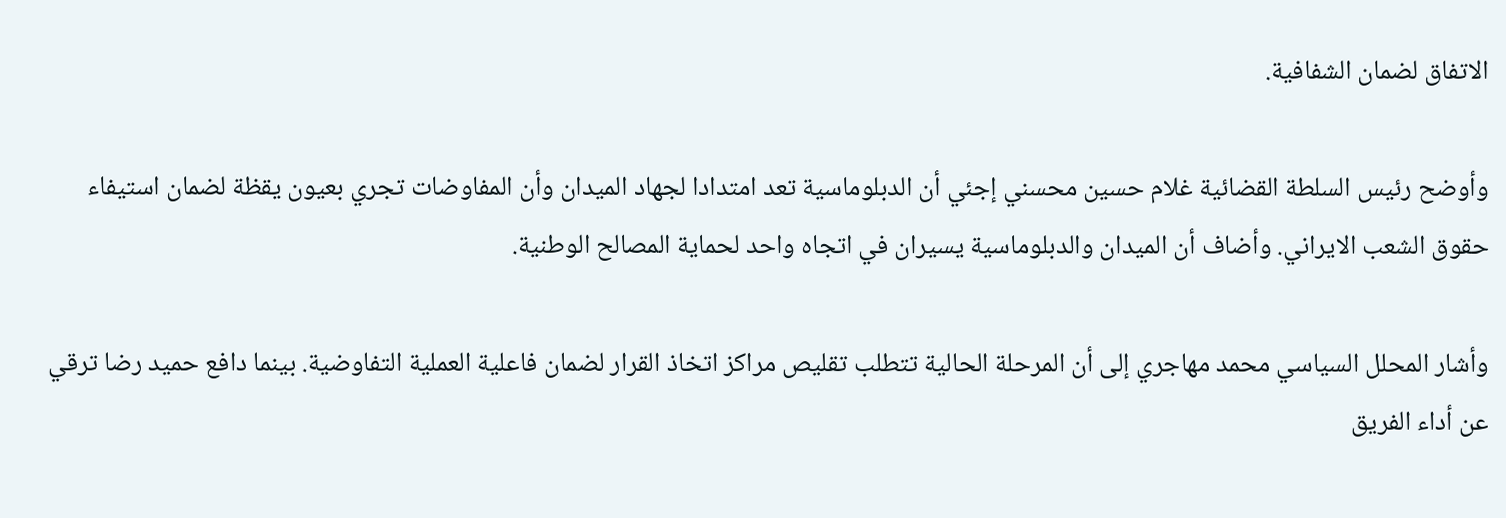الاتفاق لضمان الشفافية.

وأوضح رئيس السلطة القضائية غلام حسين محسني إجئي أن الدبلوماسية تعد امتدادا لجهاد الميدان وأن المفاوضات تجري بعيون يقظة لضمان استيفاء حقوق الشعب الايراني. وأضاف أن الميدان والدبلوماسية يسيران في اتجاه واحد لحماية المصالح الوطنية.

وأشار المحلل السياسي محمد مهاجري إلى أن المرحلة الحالية تتطلب تقليص مراكز اتخاذ القرار لضمان فاعلية العملية التفاوضية. بينما دافع حميد رضا ترقي عن أداء الفريق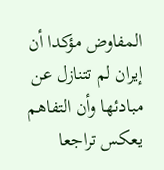المفاوض مؤكدا أن إيران لم تتنازل عن مبادئها وأن التفاهم يعكس تراجعا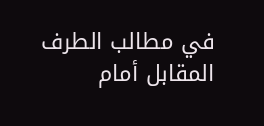في مطالب الطرف المقابل أمام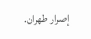إصرار طهران.